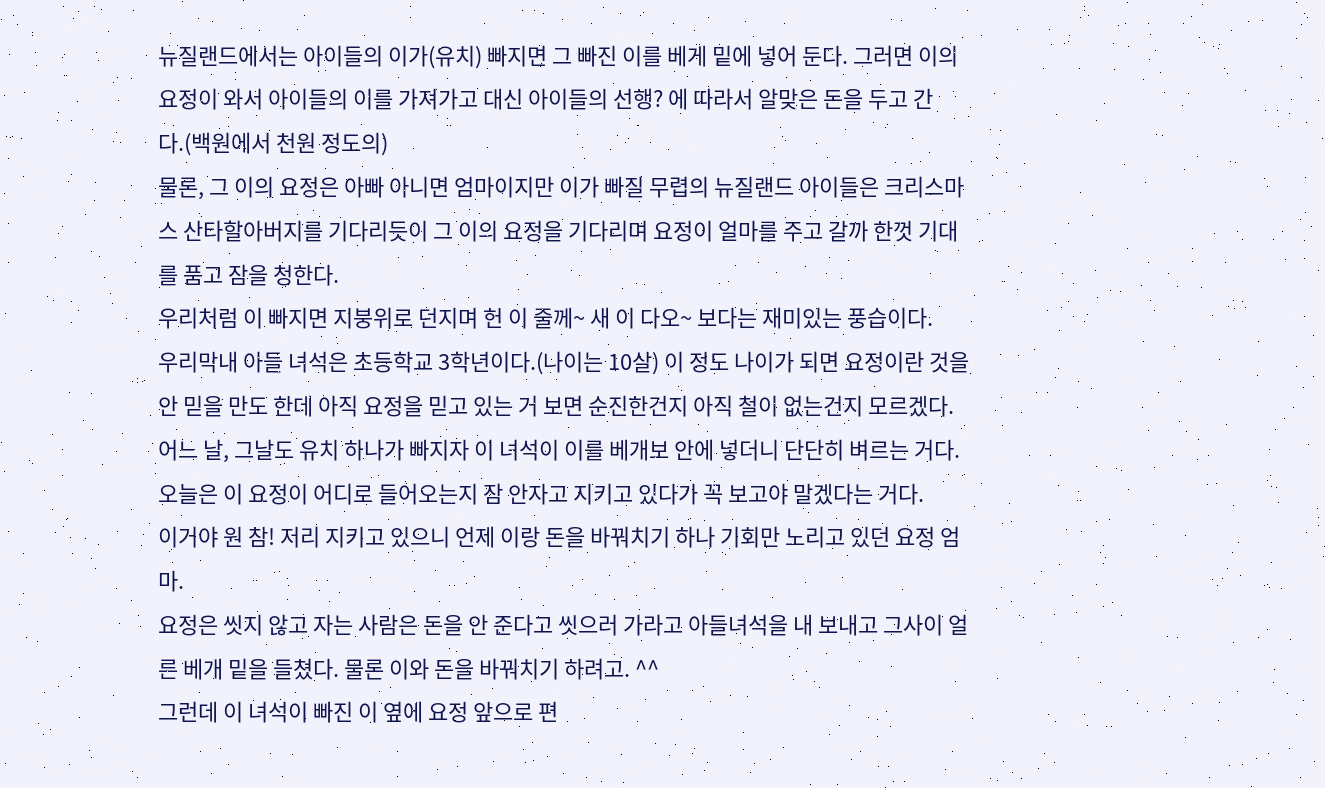뉴질랜드에서는 아이들의 이가(유치) 빠지면 그 빠진 이를 베게 밑에 넣어 둔다. 그러면 이의 요정이 와서 아이들의 이를 가져가고 대신 아이들의 선행? 에 따라서 알맞은 돈을 두고 간다.(백원에서 천원 정도의)
물론, 그 이의 요정은 아빠 아니면 엄마이지만 이가 빠질 무렵의 뉴질랜드 아이들은 크리스마스 산타할아버지를 기다리듯이 그 이의 요정을 기다리며 요정이 얼마를 주고 갈까 한껏 기대를 품고 잠을 청한다.
우리처럼 이 빠지면 지붕위로 던지며 헌 이 줄께~ 새 이 다오~ 보다는 재미있는 풍습이다.
우리막내 아들 녀석은 초등학교 3학년이다.(나이는 10살) 이 정도 나이가 되면 요정이란 것을 안 믿을 만도 한데 아직 요정을 믿고 있는 거 보면 순진한건지 아직 철이 없는건지 모르겠다.
어느 날, 그날도 유치 하나가 빠지자 이 녀석이 이를 베개보 안에 넣더니 단단히 벼르는 거다. 오늘은 이 요정이 어디로 들어오는지 잠 안자고 지키고 있다가 꼭 보고야 말겠다는 거다.
이거야 원 참! 저리 지키고 있으니 언제 이랑 돈을 바꿔치기 하나 기회만 노리고 있던 요정 엄마.
요정은 씻지 않고 자는 사람은 돈을 안 준다고 씻으러 가라고 아들녀석을 내 보내고 그사이 얼른 베개 밑을 들쳤다. 물론 이와 돈을 바꿔치기 하려고. ^^
그런데 이 녀석이 빠진 이 옆에 요정 앞으로 편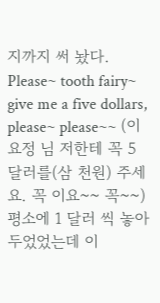지까지 써 놨다.
Please~ tooth fairy~ give me a five dollars, please~ please~~ (이 요정 님 저한테 꼭 5 달러를(삼 천원) 주세요. 꼭 이요~~ 꼭~~)
평소에 1 달러 씩 놓아두었었는데 이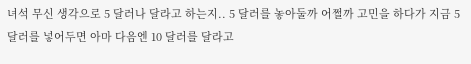녀석 무신 생각으로 5 달러나 달라고 하는지.. 5 달러를 놓아둘까 어쩔까 고민을 하다가 지금 5 달러를 넣어두면 아마 다음엔 10 달러를 달라고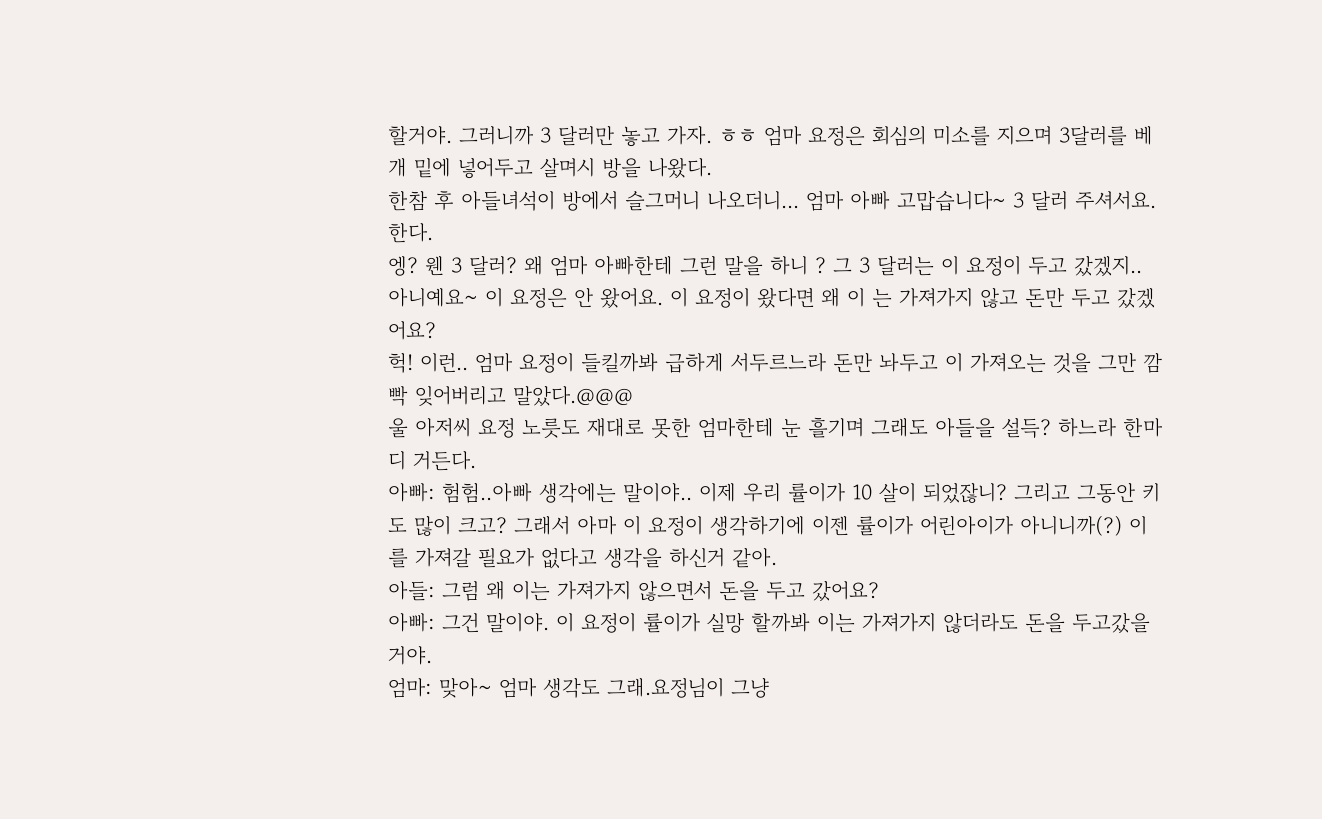할거야. 그러니까 3 달러만 놓고 가자. ㅎㅎ 엄마 요정은 회심의 미소를 지으며 3달러를 베개 밑에 넣어두고 살며시 방을 나왔다.
한참 후 아들녀석이 방에서 슬그머니 나오더니... 엄마 아빠 고맙습니다~ 3 달러 주셔서요. 한다.
엥? 웬 3 달러? 왜 엄마 아빠한테 그런 말을 하니 ? 그 3 달러는 이 요정이 두고 갔겠지..
아니예요~ 이 요정은 안 왔어요. 이 요정이 왔다면 왜 이 는 가져가지 않고 돈만 두고 갔겠어요?
헉! 이런.. 엄마 요정이 들킬까봐 급하게 서두르느라 돈만 놔두고 이 가져오는 것을 그만 깜빡 잊어버리고 말았다.@@@
울 아저씨 요정 노릇도 재대로 못한 엄마한테 눈 흘기며 그래도 아들을 설득? 하느라 한마디 거든다.
아빠: 험험..아빠 생각에는 말이야.. 이제 우리 률이가 10 살이 되었잖니? 그리고 그동안 키도 많이 크고? 그래서 아마 이 요정이 생각하기에 이젠 률이가 어린아이가 아니니까(?) 이를 가져갈 필요가 없다고 생각을 하신거 같아.
아들: 그럼 왜 이는 가져가지 않으면서 돈을 두고 갔어요?
아빠: 그건 말이야. 이 요정이 률이가 실망 할까봐 이는 가져가지 않더라도 돈을 두고갔을거야.
엄마: 맞아~ 엄마 생각도 그래.요정님이 그냥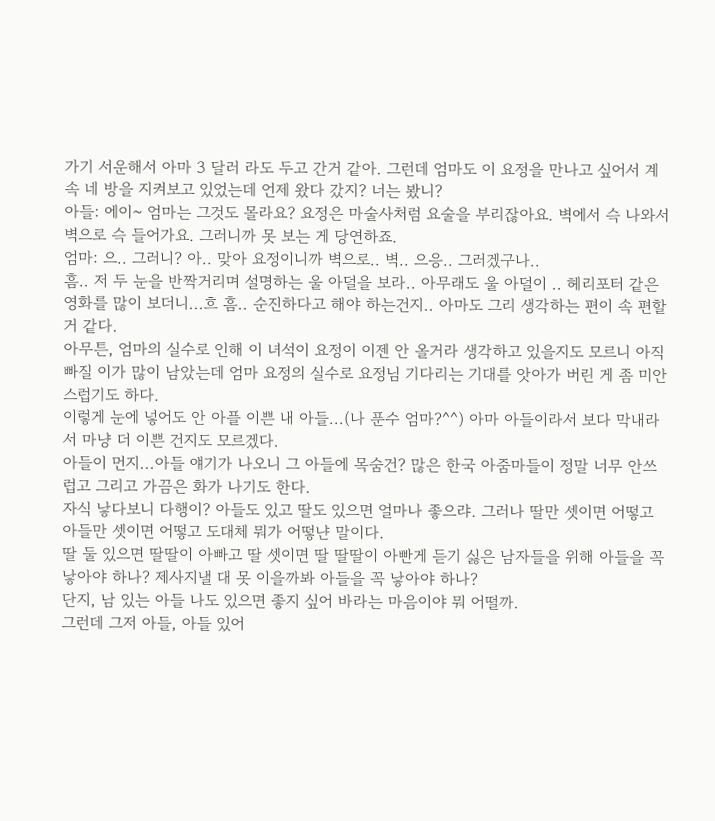가기 서운해서 아마 3 달러 라도 두고 간거 같아. 그런데 엄마도 이 요정을 만나고 싶어서 계속 네 방을 지켜보고 있었는데 언제 왔다 갔지? 너는 봤니?
아들: 에이~ 엄마는 그것도 몰라요? 요정은 마술사처럼 요술을 부리잖아요. 벽에서 슥 나와서 벽으로 슥 들어가요. 그러니까 못 보는 게 당연하죠.
엄마: 으.. 그러니? 아.. 맞아 요정이니까 벽으로.. 벽.. 으응.. 그러겠구나..
흠.. 저 두 눈을 반짝거리며 설명하는 울 아덜을 보라.. 아무래도 울 아덜이 .. 헤리포터 같은 영화를 많이 보더니...흐 흠.. 순진하다고 해야 하는건지.. 아마도 그리 생각하는 편이 속 편할 거 같다.
아무튼, 엄마의 실수로 인해 이 녀석이 요정이 이젠 안 올거라 생각하고 있을지도 모르니 아직 빠질 이가 많이 남았는데 엄마 요정의 실수로 요정님 기다리는 기대를 앗아가 버린 게 좀 미안스럽기도 하다.
이렇게 눈에 넣어도 안 아플 이쁜 내 아들...(나 푼수 엄마?^^) 아마 아들이라서 보다 막내라서 마냥 더 이쁜 건지도 모르겠다.
아들이 먼지...아들 얘기가 나오니 그 아들에 목숨건? 많은 한국 아줌마들이 정말 너무 안쓰럽고 그리고 가끔은 화가 나기도 한다.
자식 낳다보니 다행이? 아들도 있고 딸도 있으면 얼마나 좋으랴. 그러나 딸만 셋이면 어떻고 아들만 셋이면 어떻고 도대체 뭐가 어떻냔 말이다.
딸 둘 있으면 딸딸이 아빠고 딸 셋이면 딸 딸딸이 아빤게 듣기 싫은 남자들을 위해 아들을 꼭 낳아야 하나? 제사지낼 대 못 이을까봐 아들을 꼭 낳아야 하나?
단지, 남 있는 아들 나도 있으면 좋지 싶어 바라는 마음이야 뭐 어떨까.
그런데 그저 아들, 아들 있어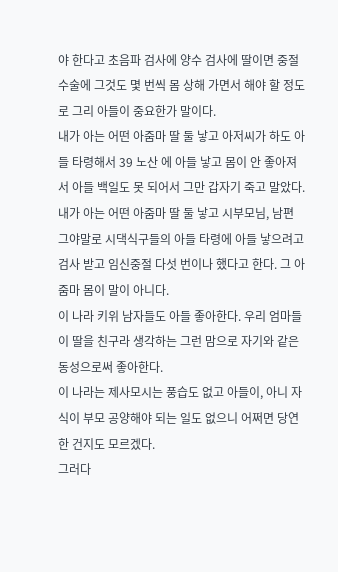야 한다고 초음파 검사에 양수 검사에 딸이면 중절 수술에 그것도 몇 번씩 몸 상해 가면서 해야 할 정도로 그리 아들이 중요한가 말이다.
내가 아는 어떤 아줌마 딸 둘 낳고 아저씨가 하도 아들 타령해서 39 노산 에 아들 낳고 몸이 안 좋아져서 아들 백일도 못 되어서 그만 갑자기 죽고 말았다.
내가 아는 어떤 아줌마 딸 둘 낳고 시부모님, 남편 그야말로 시댁식구들의 아들 타령에 아들 낳으려고 검사 받고 임신중절 다섯 번이나 했다고 한다. 그 아줌마 몸이 말이 아니다.
이 나라 키위 남자들도 아들 좋아한다. 우리 엄마들이 딸을 친구라 생각하는 그런 맘으로 자기와 같은 동성으로써 좋아한다.
이 나라는 제사모시는 풍습도 없고 아들이, 아니 자식이 부모 공양해야 되는 일도 없으니 어쩌면 당연한 건지도 모르겠다.
그러다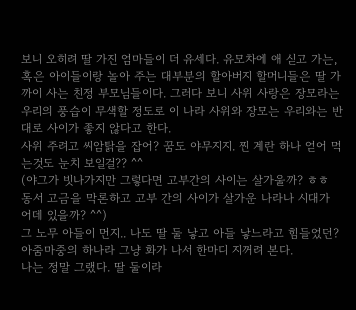보니 오히려 딸 가진 엄마들이 더 유세다. 유모차에 애 싣고 가는, 혹은 아이들이랑 놀아 주는 대부분의 할아버지 할머니들은 딸 가까이 사는 친정 부모님들이다. 그러다 보니 사위 사랑은 장모라는 우리의 풍습이 무색할 정도로 이 나라 사위와 장모는 우리와는 반대로 사이가 좋지 않다고 한다.
사위 주려고 씨암탉을 잡어? 꿈도 야무지지. 찐 계란 하나 얻어 먹는것도 눈치 보일걸?? ^^
(야그가 빗나가지만 그렇다면 고부간의 사이는 살가울까? ㅎㅎ 동서 고금을 막론하고 고부 간의 사이가 살가운 나라나 시대가 어데 있을까? ^^)
그 노무 아들이 먼지.. 나도 딸 둘 낳고 아들 낳느라고 힘들었던? 아줌마중의 하나라 그냥 화가 나서 한마디 지꺼려 본다.
나는 정말 그랬다. 딸 둘이라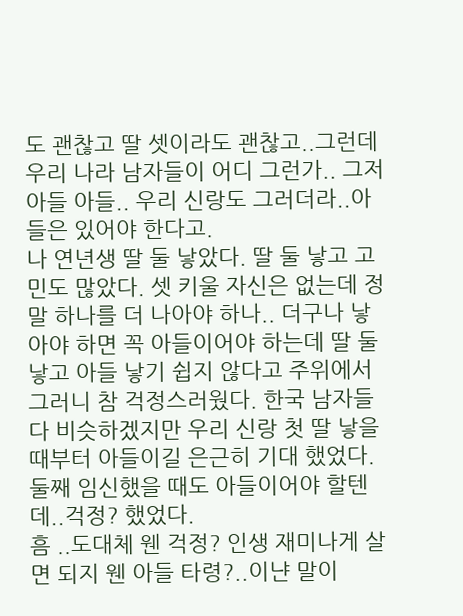도 괜찮고 딸 셋이라도 괜찮고..그런데 우리 나라 남자들이 어디 그런가.. 그저 아들 아들.. 우리 신랑도 그러더라..아들은 있어야 한다고.
나 연년생 딸 둘 낳았다. 딸 둘 낳고 고민도 많았다. 셋 키울 자신은 없는데 정말 하나를 더 나아야 하나.. 더구나 낳아야 하면 꼭 아들이어야 하는데 딸 둘 낳고 아들 낳기 쉽지 않다고 주위에서 그러니 참 걱정스러웠다. 한국 남자들 다 비슷하겠지만 우리 신랑 첫 딸 낳을 때부터 아들이길 은근히 기대 했었다. 둘째 임신했을 때도 아들이어야 할텐데..걱정? 했었다.
흠 ..도대체 웬 걱정? 인생 재미나게 살면 되지 웬 아들 타령?..이냔 말이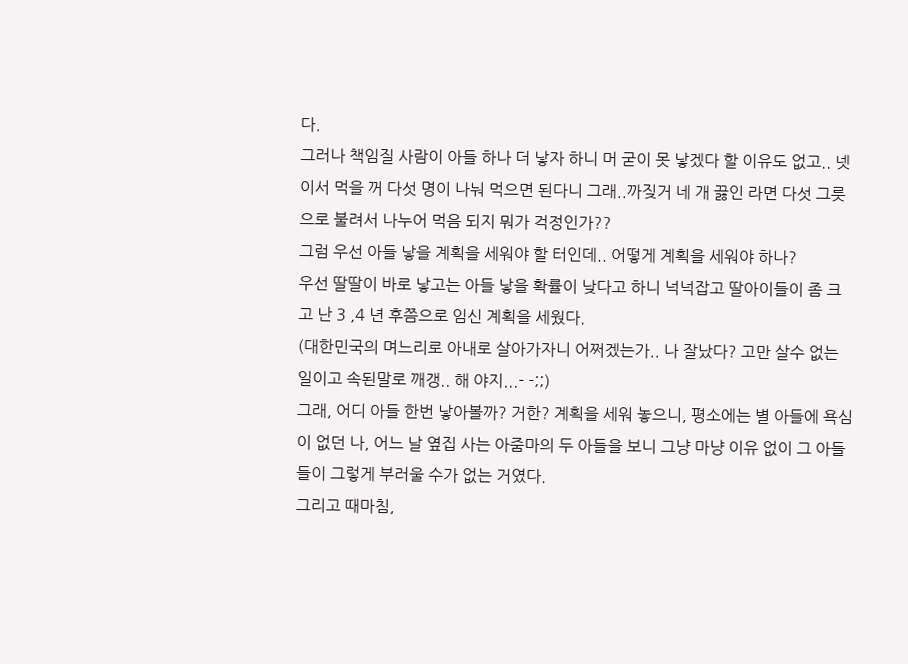다.
그러나 책임질 사람이 아들 하나 더 낳자 하니 머 굳이 못 낳겠다 할 이유도 없고.. 넷이서 먹을 꺼 다섯 명이 나눠 먹으면 된다니 그래..까짖거 네 개 끓인 라면 다섯 그릇으로 불려서 나누어 먹음 되지 뭐가 걱정인가??
그럼 우선 아들 낳을 계획을 세워야 할 터인데.. 어떻게 계획을 세워야 하나?
우선 딸딸이 바로 낳고는 아들 낳을 확률이 낮다고 하니 넉넉잡고 딸아이들이 좀 크고 난 3 ,4 년 후쯤으로 임신 계획을 세웠다.
(대한민국의 며느리로 아내로 살아가자니 어쩌겠는가.. 나 잘났다? 고만 살수 없는 일이고 속된말로 깨갱.. 해 야지...- -;;)
그래, 어디 아들 한번 낳아볼까? 거한? 계획을 세워 놓으니, 평소에는 별 아들에 욕심이 없던 나, 어느 날 옆집 사는 아줌마의 두 아들을 보니 그냥 마냥 이유 없이 그 아들들이 그렇게 부러울 수가 없는 거였다.
그리고 때마침,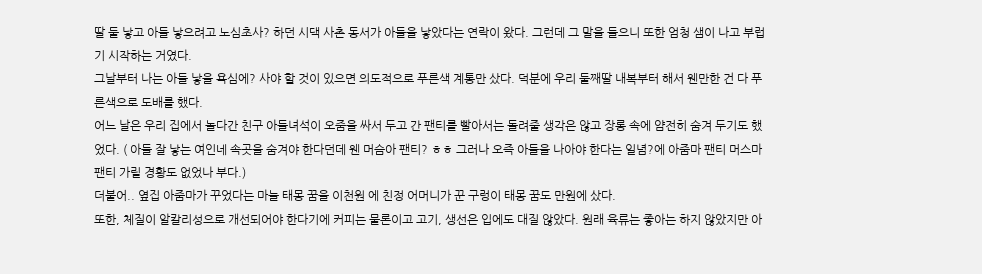딸 둘 낳고 아들 낳으려고 노심초사? 하던 시댁 사촌 동서가 아들을 낳았다는 연락이 왔다. 그런데 그 말을 들으니 또한 엄청 샘이 나고 부럽기 시작하는 거였다.
그날부터 나는 아들 낳을 욕심에? 사야 할 것이 있으면 의도적으로 푸른색 계통만 샀다. 덕분에 우리 둘째딸 내복부터 해서 웬만한 건 다 푸른색으로 도배를 했다.
어느 날은 우리 집에서 놀다간 친구 아들녀석이 오줌을 싸서 두고 간 팬티를 빨아서는 돌려줄 생각은 않고 장롱 속에 얌전히 숨겨 두기도 했었다. ( 아들 잘 낳는 여인네 속곳을 숨겨야 한다던데 웬 머슴아 팬티? ㅎㅎ 그러나 오즉 아들을 나아야 한다는 일념?에 아줌마 팬티 머스마 팬티 가릴 경황도 없었나 부다.)
더불어.. 옆집 아줌마가 꾸었다는 마늘 태몽 꿈을 이천원 에 친정 어머니가 꾼 구렁이 태몽 꿈도 만원에 샀다.
또한, 체질이 알칼리성으로 개선되어야 한다기에 커피는 물론이고 고기, 생선은 입에도 대질 않았다. 원래 육류는 좋아는 하지 않았지만 아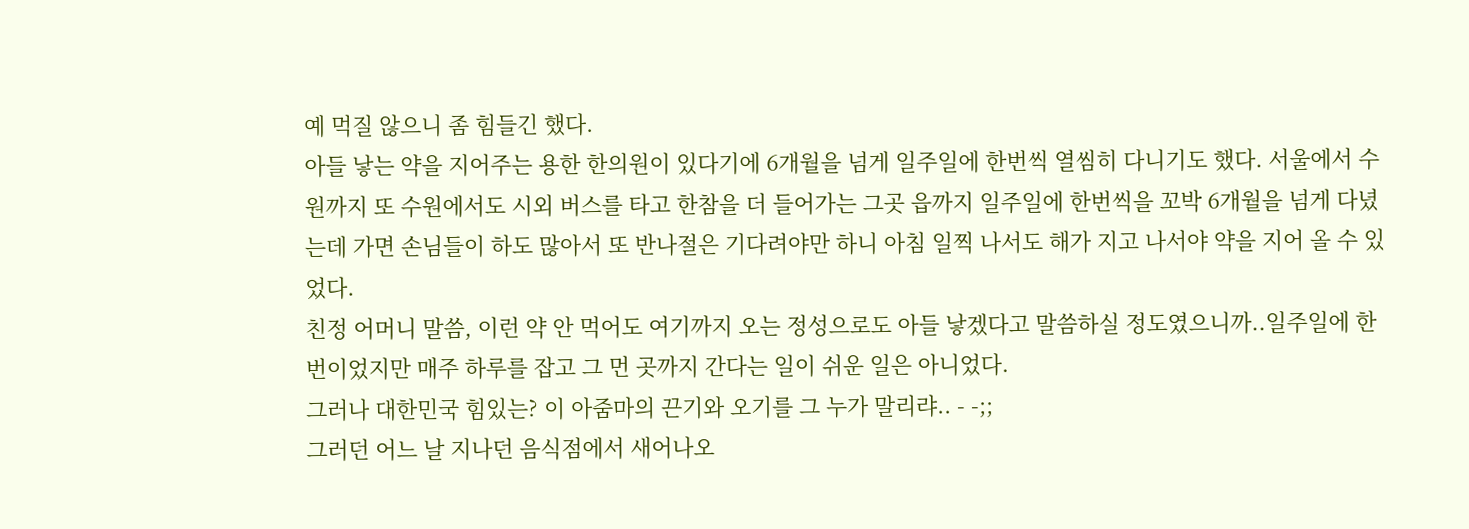예 먹질 않으니 좀 힘들긴 했다.
아들 낳는 약을 지어주는 용한 한의원이 있다기에 6개월을 넘게 일주일에 한번씩 열씸히 다니기도 했다. 서울에서 수원까지 또 수원에서도 시외 버스를 타고 한참을 더 들어가는 그곳 읍까지 일주일에 한번씩을 꼬박 6개월을 넘게 다녔는데 가면 손님들이 하도 많아서 또 반나절은 기다려야만 하니 아침 일찍 나서도 해가 지고 나서야 약을 지어 올 수 있었다.
친정 어머니 말씀, 이런 약 안 먹어도 여기까지 오는 정성으로도 아들 낳겠다고 말씀하실 정도였으니까..일주일에 한번이었지만 매주 하루를 잡고 그 먼 곳까지 간다는 일이 쉬운 일은 아니었다.
그러나 대한민국 힘있는? 이 아줌마의 끈기와 오기를 그 누가 말리랴.. - -;;
그러던 어느 날 지나던 음식점에서 새어나오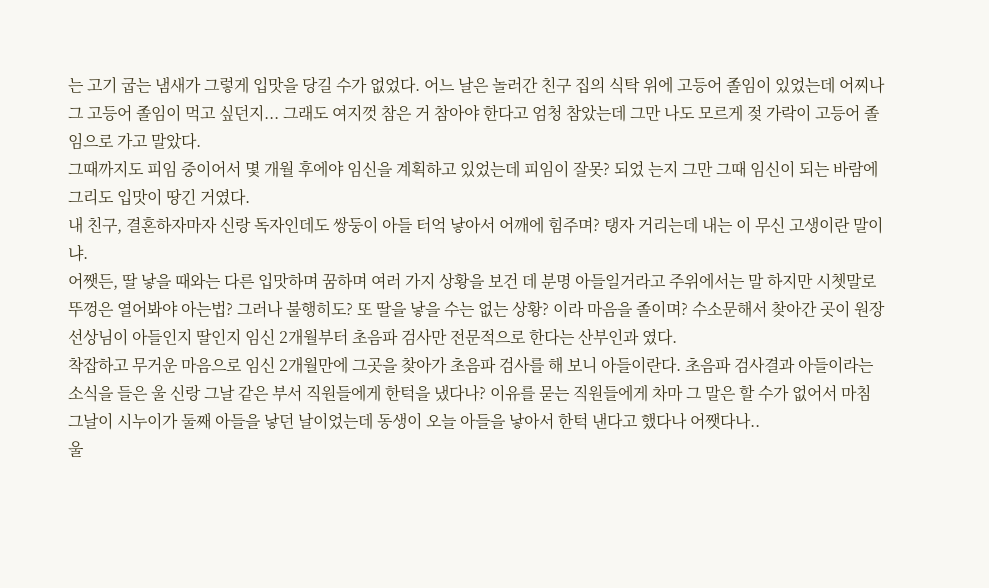는 고기 굽는 냄새가 그렇게 입맛을 당길 수가 없었다. 어느 날은 놀러간 친구 집의 식탁 위에 고등어 졸임이 있었는데 어찌나 그 고등어 졸임이 먹고 싶던지... 그래도 여지껏 참은 거 참아야 한다고 엄청 참았는데 그만 나도 모르게 젖 가락이 고등어 졸임으로 가고 말았다.
그때까지도 피임 중이어서 몇 개월 후에야 임신을 계획하고 있었는데 피임이 잘못? 되었 는지 그만 그때 임신이 되는 바람에 그리도 입맛이 땅긴 거였다.
내 친구, 결혼하자마자 신랑 독자인데도 쌍둥이 아들 터억 낳아서 어깨에 힘주며? 탱자 거리는데 내는 이 무신 고생이란 말이냐.
어쨋든, 딸 낳을 때와는 다른 입맛하며 꿈하며 여러 가지 상황을 보건 데 분명 아들일거라고 주위에서는 말 하지만 시쳇말로 뚜껑은 열어봐야 아는법? 그러나 불행히도? 또 딸을 낳을 수는 없는 상황? 이라 마음을 졸이며? 수소문해서 찾아간 곳이 원장 선상님이 아들인지 딸인지 임신 2개월부터 초음파 검사만 전문적으로 한다는 산부인과 였다.
착잡하고 무거운 마음으로 임신 2개월만에 그곳을 찾아가 초음파 검사를 해 보니 아들이란다. 초음파 검사결과 아들이라는 소식을 들은 울 신랑 그날 같은 부서 직원들에게 한턱을 냈다나? 이유를 묻는 직원들에게 차마 그 말은 할 수가 없어서 마침 그날이 시누이가 둘째 아들을 낳던 날이었는데 동생이 오늘 아들을 낳아서 한턱 낸다고 했다나 어쨋다나..
울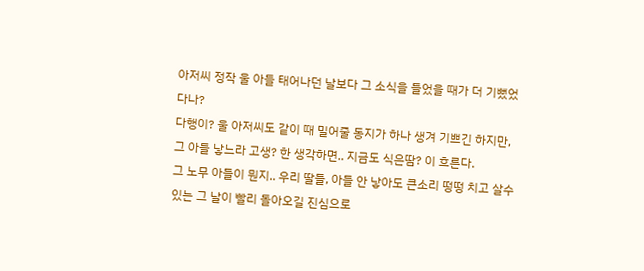아저씨 정작 울 아들 태어나던 날보다 그 소식을 들었을 때가 더 기뻤었다나?
다행이? 울 아저씨도 같이 때 밀어줄 동지가 하나 생겨 기쁘긴 하지만, 그 아들 낳느라 고생? 한 생각하면.. 지금도 식은땀? 이 흐른다.
그 노무 아들이 뭔지.. 우리 딸들, 아들 안 낳아도 큰소리 떵떵 치고 살수 있는 그 날이 빨리 돌아오길 진심으로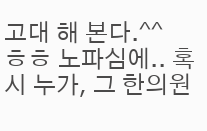고대 해 본다.^^
ㅎㅎ 노파심에.. 혹시 누가, 그 한의원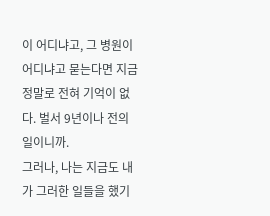이 어디냐고, 그 병원이 어디냐고 묻는다면 지금 정말로 전혀 기억이 없다. 벌서 9년이나 전의 일이니까.
그러나, 나는 지금도 내가 그러한 일들을 했기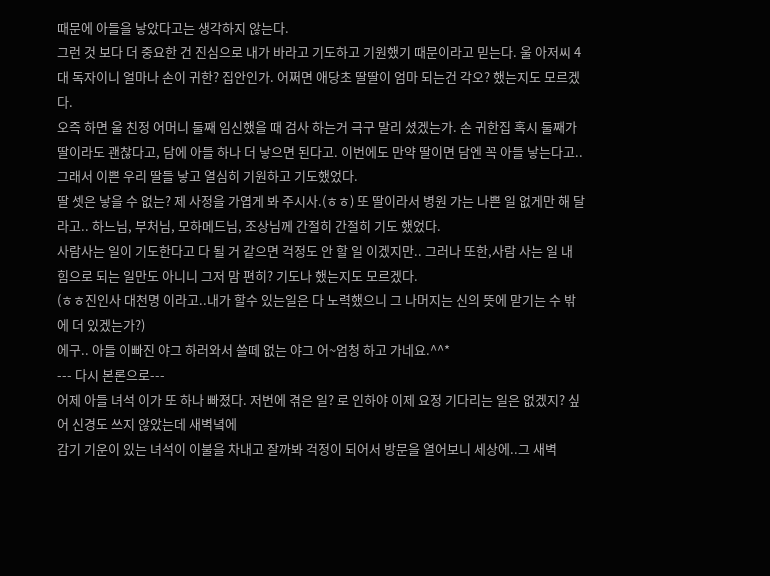때문에 아들을 낳았다고는 생각하지 않는다.
그런 것 보다 더 중요한 건 진심으로 내가 바라고 기도하고 기원했기 때문이라고 믿는다. 울 아저씨 4대 독자이니 얼마나 손이 귀한? 집안인가. 어쩌면 애당초 딸딸이 엄마 되는건 각오? 했는지도 모르겠다.
오즉 하면 울 친정 어머니 둘째 임신했을 때 검사 하는거 극구 말리 셨겠는가. 손 귀한집 혹시 둘째가 딸이라도 괜찮다고, 담에 아들 하나 더 낳으면 된다고. 이번에도 만약 딸이면 담엔 꼭 아들 낳는다고..
그래서 이쁜 우리 딸들 낳고 열심히 기원하고 기도했었다.
딸 셋은 낳을 수 없는? 제 사정을 가엽게 봐 주시사.(ㅎㅎ) 또 딸이라서 병원 가는 나쁜 일 없게만 해 달라고.. 하느님, 부처님, 모하메드님, 조상님께 간절히 간절히 기도 했었다.
사람사는 일이 기도한다고 다 될 거 같으면 걱정도 안 할 일 이겠지만.. 그러나 또한,사람 사는 일 내 힘으로 되는 일만도 아니니 그저 맘 편히? 기도나 했는지도 모르겠다.
(ㅎㅎ진인사 대천명 이라고..내가 할수 있는일은 다 노력했으니 그 나머지는 신의 뜻에 맏기는 수 밖에 더 있겠는가?)
에구.. 아들 이빠진 야그 하러와서 쓸떼 없는 야그 어~엄청 하고 가네요.^^*
--- 다시 본론으로---
어제 아들 녀석 이가 또 하나 빠졌다. 저번에 겪은 일? 로 인하야 이제 요정 기다리는 일은 없겠지? 싶어 신경도 쓰지 않았는데 새벽녘에
감기 기운이 있는 녀석이 이불을 차내고 잘까봐 걱정이 되어서 방문을 열어보니 세상에..그 새벽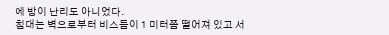에 방이 난리도 아니었다.
침대는 벽으로부터 비스듬이 1 미터쯤 떨어져 있고 서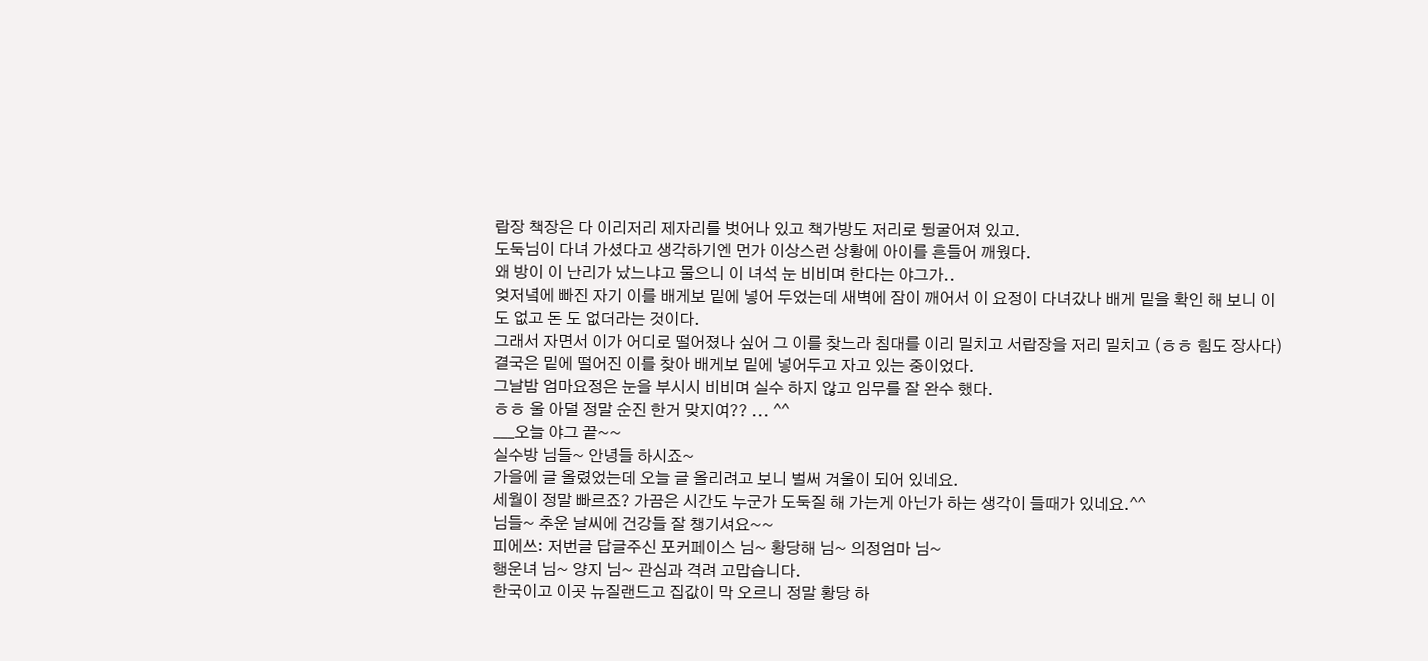랍장 책장은 다 이리저리 제자리를 벗어나 있고 책가방도 저리로 뒹굴어져 있고.
도둑님이 다녀 가셨다고 생각하기엔 먼가 이상스런 상황에 아이를 흔들어 깨웠다.
왜 방이 이 난리가 났느냐고 물으니 이 녀석 눈 비비며 한다는 야그가..
엊저녘에 빠진 자기 이를 배게보 밑에 넣어 두었는데 새벽에 잠이 깨어서 이 요정이 다녀갔나 배게 밑을 확인 해 보니 이도 없고 돈 도 없더라는 것이다.
그래서 자면서 이가 어디로 떨어졌나 싶어 그 이를 찾느라 침대를 이리 밀치고 서랍장을 저리 밀치고 (ㅎㅎ 힘도 장사다) 결국은 밑에 떨어진 이를 찾아 배게보 밑에 넣어두고 자고 있는 중이었다.
그날밤 엄마요정은 눈을 부시시 비비며 실수 하지 않고 임무를 잘 완수 했다.
ㅎㅎ 울 아덜 정말 순진 한거 맞지여?? ... ^^
___오늘 야그 끝~~
실수방 님들~ 안녕들 하시죠~
가을에 글 올렸었는데 오늘 글 올리려고 보니 벌써 겨울이 되어 있네요.
세월이 정말 빠르죠? 가끔은 시간도 누군가 도둑질 해 가는게 아닌가 하는 생각이 들때가 있네요.^^
님들~ 추운 날씨에 건강들 잘 챙기셔요~~
피에쓰: 저번글 답글주신 포커페이스 님~ 황당해 님~ 의정엄마 님~
행운녀 님~ 양지 님~ 관심과 격려 고맙습니다.
한국이고 이곳 뉴질랜드고 집값이 막 오르니 정말 황당 하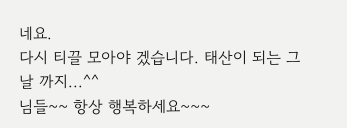네요.
다시 티끌 모아야 겠습니다. 태산이 되는 그날 까지...^^
님들~~ 항상 행복하세요~~~